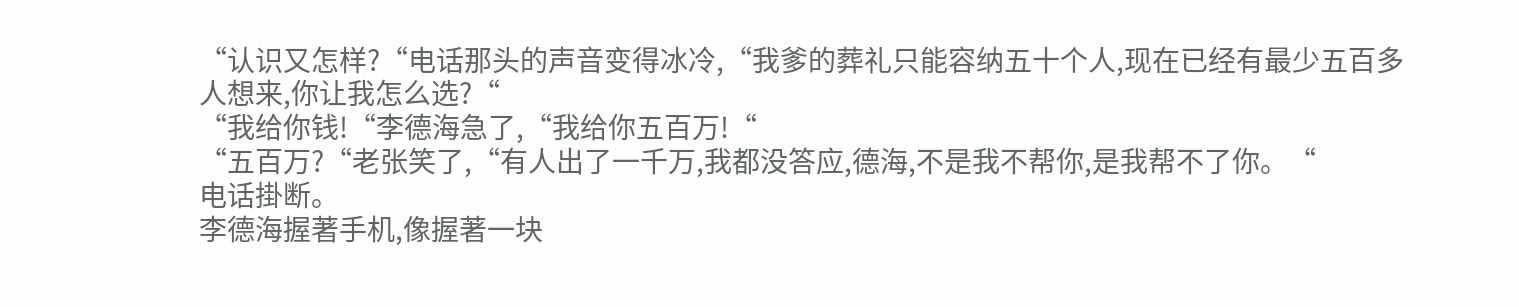“认识又怎样?“电话那头的声音变得冰冷,“我爹的葬礼只能容纳五十个人,现在已经有最少五百多人想来,你让我怎么选?“
“我给你钱!“李德海急了,“我给你五百万!“
“五百万?“老张笑了,“有人出了一千万,我都没答应,德海,不是我不帮你,是我帮不了你。“
电话掛断。
李德海握著手机,像握著一块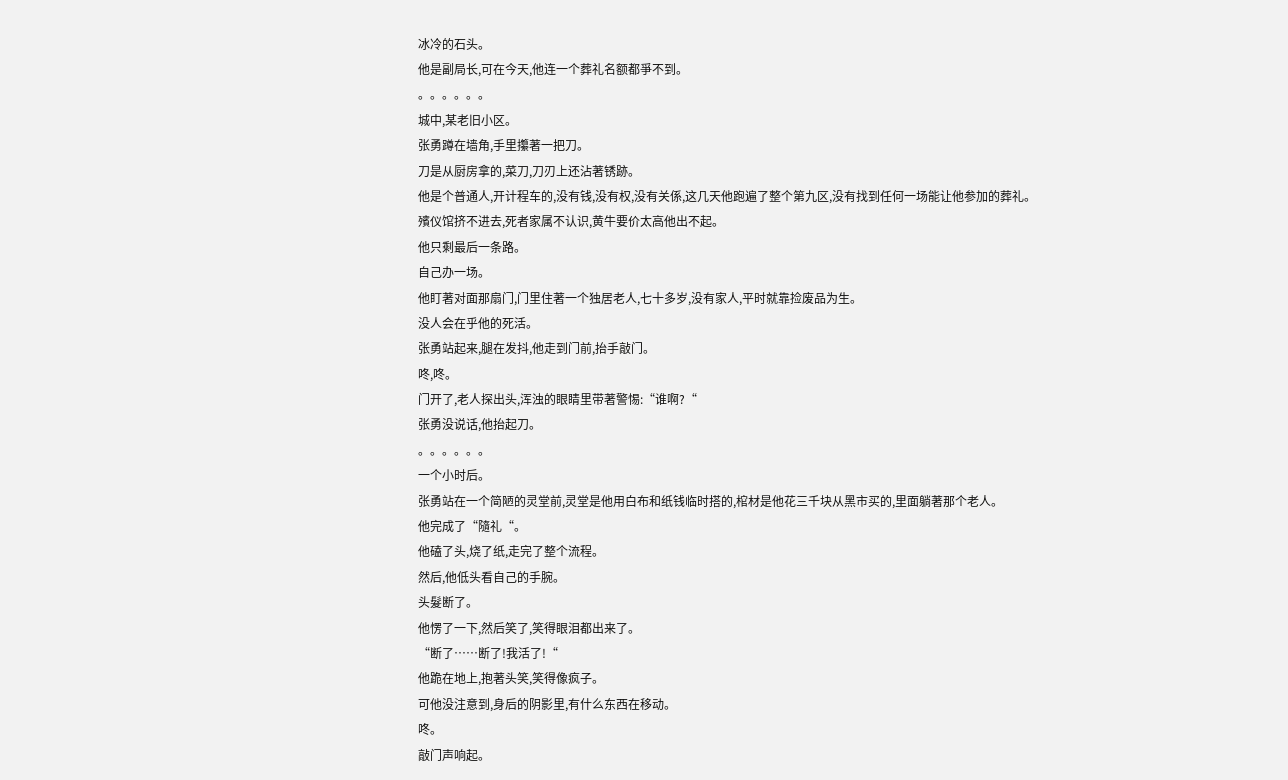冰冷的石头。
他是副局长,可在今天,他连一个葬礼名额都爭不到。
。。。。。。
城中,某老旧小区。
张勇蹲在墙角,手里攥著一把刀。
刀是从厨房拿的,菜刀,刀刃上还沾著锈跡。
他是个普通人,开计程车的,没有钱,没有权,没有关係,这几天他跑遍了整个第九区,没有找到任何一场能让他参加的葬礼。
殯仪馆挤不进去,死者家属不认识,黄牛要价太高他出不起。
他只剩最后一条路。
自己办一场。
他盯著对面那扇门,门里住著一个独居老人,七十多岁,没有家人,平时就靠捡废品为生。
没人会在乎他的死活。
张勇站起来,腿在发抖,他走到门前,抬手敲门。
咚,咚。
门开了,老人探出头,浑浊的眼睛里带著警惕:“谁啊?“
张勇没说话,他抬起刀。
。。。。。。
一个小时后。
张勇站在一个简陋的灵堂前,灵堂是他用白布和纸钱临时搭的,棺材是他花三千块从黑市买的,里面躺著那个老人。
他完成了“隨礼“。
他磕了头,烧了纸,走完了整个流程。
然后,他低头看自己的手腕。
头髮断了。
他愣了一下,然后笑了,笑得眼泪都出来了。
“断了……断了!我活了!“
他跪在地上,抱著头笑,笑得像疯子。
可他没注意到,身后的阴影里,有什么东西在移动。
咚。
敲门声响起。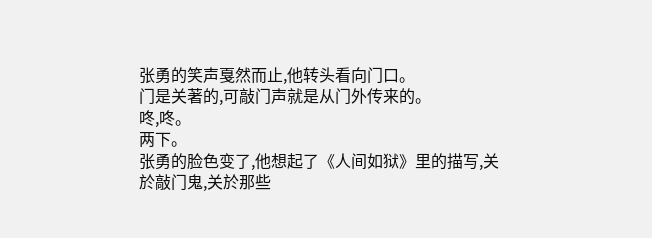张勇的笑声戛然而止,他转头看向门口。
门是关著的,可敲门声就是从门外传来的。
咚,咚。
两下。
张勇的脸色变了,他想起了《人间如狱》里的描写,关於敲门鬼,关於那些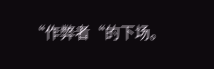“作弊者“的下场。